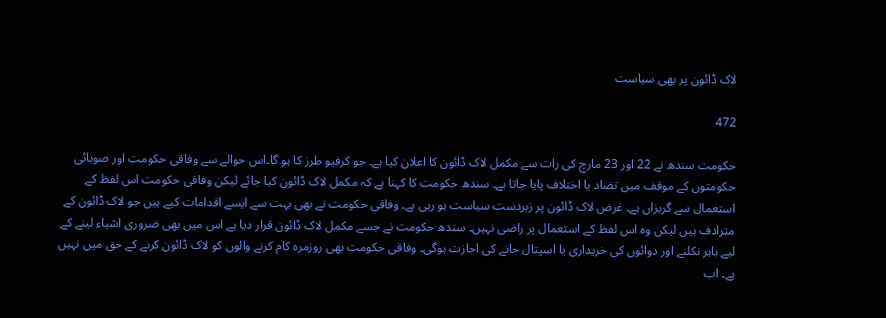لاک ڈائون پر بھی سیاست

472

حکومت سندھ نے 22 اور 23 مارچ کی رات سے مکمل لاک ڈائون کا اعلان کیا ہے۔ جو کرفیو طرز کا ہو گا۔اس حوالے سے وفاقی حکومت اور صوبائی حکومتوں کے موقف میں تضاد یا اختلاف پایا جاتا ہے۔ سندھ حکومت کا کہنا ہے کہ مکمل لاک ڈائون کیا جائے لیکن وفاقی حکومت اس لفظ کے استعمال سے گریزاں ہے۔ غرض لاک ڈائون پر زبردست سیاست ہو رہی ہے۔ وفاقی حکومت نے بھی بہت سے ایسے اقدامات کیے ہیں جو لاک ڈائون کے مترادف ہیں لیکن وہ اس لفظ کے استعمال پر راضی نہیں۔ سندھ حکومت نے جسے مکمل لاک ڈائون قرار دیا ہے اس میں بھی ضروری اشیاء لینے کے لیے باہر نکلنے اور دوائوں کی خریداری یا اسپتال جانے کی اجازت ہوگی۔ وفاقی حکومت بھی روزمرہ کام کرنے والوں کو لاک ڈائون کرنے کے حق میں نہیں ہے۔ اب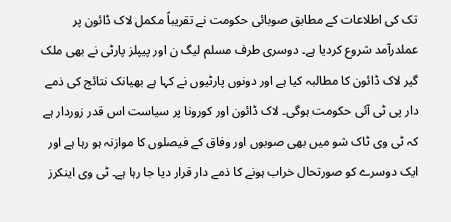تک کی اطلاعات کے مطابق صوبائی حکومت نے تقریباً مکمل لاک ڈائون پر عملدرآمد شروع کردیا ہے۔ دوسری طرف مسلم لیگ ن اور پیپلز پارٹی نے بھی ملک گیر لاک ڈائون کا مطالبہ کیا ہے اور دونوں پارٹیوں نے کہا ہے بھیانک نتائج کی ذمے دار پی ٹی آئی حکومت ہوگی۔ لاک ڈائون اور کورونا پر سیاست اس قدر زوردار ہے کہ ٹی وی ٹاک شو میں بھی صوبوں اور وفاق کے فیصلوں کا موازنہ ہو رہا ہے اور ایک دوسرے کو صورتحال خراب ہونے کا ذمے دار قرار دیا جا رہا ہے۔ ٹی وی اینکرز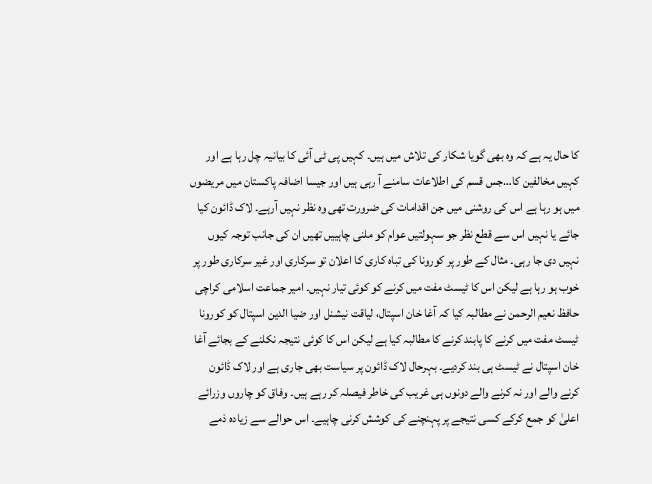کا حال یہ ہے کہ وہ بھی گویا شکار کی تلاش میں ہیں۔ کہیں پی ٹی آئی کا بیانیہ چل رہا ہے اور کہیں مخالفین کا…جس قسم کی اطلاعات سامنے آ رہی ہیں اور جیسا اضافہ پاکستان میں مریضوں میں ہو رہا ہے اس کی روشنی میں جن اقدامات کی ضرورت تھی وہ نظر نہیں آرہے۔ لاک ڈائون کیا جائے یا نہیں اس سے قطع نظر جو سہولتیں عوام کو ملنی چاہییں تھیں ان کی جانب توجہ کیوں نہیں دی جا رہی۔ مثال کے طور پر کورونا کی تباہ کاری کا اعلان تو سرکاری اور غیر سرکاری طور پر خوب ہو رہا ہے لیکن اس کا ٹیسٹ مفت میں کرنے کو کوئی تیار نہیں۔ امیر جماعت اسلامی کراچی حافظ نعیم الرحمن نے مطالبہ کیا کہ آغا خان اسپتال، لیاقت نیشنل اور ضیا الدین اسپتال کو کورونا ٹیسٹ مفت میں کرنے کا پابند کرنے کا مطالبہ کیا ہے لیکن اس کا کوئی نتیجہ نکلنے کے بجائے آغا خان اسپتال نے ٹیسٹ ہی بند کردیے۔ بہرحال لاک ڈائون پر سیاست بھی جاری ہے اور لاک ڈائون کرنے والے اور نہ کرنے والے دونوں ہی غریب کی خاطر فیصلہ کر رہے ہیں۔ وفاق کو چاروں وزرائے اعلیٰ کو جمع کرکے کسی نتیجے پر پہنچنے کی کوشش کرنی چاہیے۔ اس حوالے سے زیادہ ذمے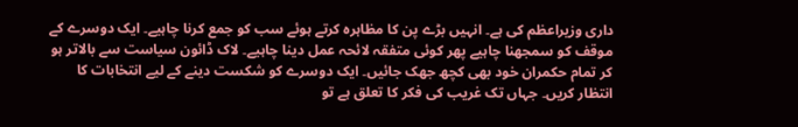داری وزیراعظم کی ہے۔ انہیں بڑے پن کا مظاہرہ کرتے ہوئے سب کو جمع کرنا چاہیے۔ ایک دوسرے کے موقف کو سمجھنا چاہیے پھر کوئی متفقہ لائحہ عمل دینا چاہیے۔ لاک ڈائون سیاست سے بالاتر ہو کر تمام حکمران خود بھی کچھ جھک جائیں۔ ایک دوسرے کو شکست دینے کے لیے انتخابات کا انتظار کریں۔ جہاں تک غریب کی فکر کا تعلق ہے تو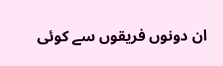ان دونوں فریقوں سے کوئی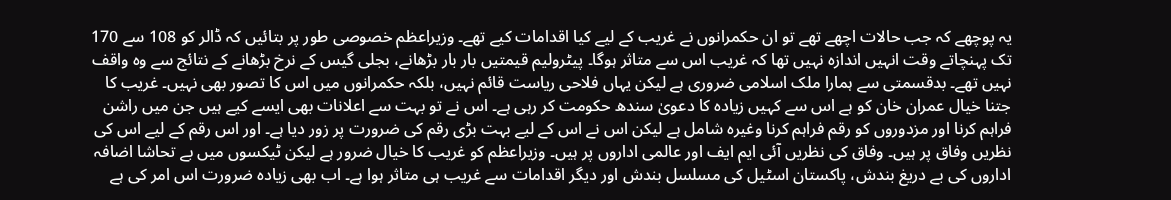یہ پوچھے کہ جب حالات اچھے تھے تو ان حکمرانوں نے غریب کے لیے کیا اقدامات کیے تھے۔ وزیراعظم خصوصی طور پر بتائیں کہ ڈالر کو 108 سے 170 تک پہنچاتے وقت انہیں اندازہ نہیں تھا کہ غریب اس سے متاثر ہوگا۔ پیٹرولیم قیمتیں بار بار بڑھانے، بجلی گیس کے نرخ بڑھانے کے نتائج سے وہ واقف نہیں تھے۔ بدقسمتی سے ہمارا ملک اسلامی ضروری ہے لیکن یہاں فلاحی ریاست قائم نہیں، بلکہ حکمرانوں میں اس کا تصور بھی نہیں۔ غریب کا جتنا خیال عمران خان کو ہے اس سے کہیں زیادہ کا دعویٰ سندھ حکومت کر رہی ہے۔ اس نے تو بہت سے اعلانات بھی ایسے کیے ہیں جن میں راشن فراہم کرنا اور مزدوروں کو رقم فراہم کرنا وغیرہ شامل ہے لیکن اس نے اس کے لیے بہت بڑی رقم کی ضرورت پر زور دیا ہے۔ اور اس رقم کے لیے اس کی نظریں وفاق پر ہیں۔ وفاق کی نظریں آئی ایم ایف اور عالمی اداروں پر ہیں۔ وزیراعظم کو غریب کا خیال ضرور ہے لیکن ٹیکسوں میں بے تحاشا اضافہ اداروں کی بے دریغ بندش، پاکستان اسٹیل کی مسلسل بندش اور دیگر اقدامات سے غریب ہی متاثر ہوا ہے۔ اب بھی زیادہ ضرورت اس امر کی ہے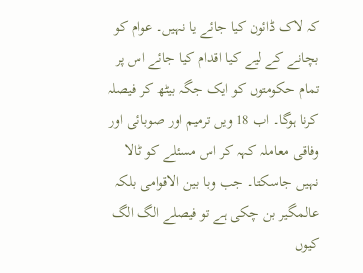کہ لاک ڈائون کیا جائے یا نہیں۔ عوام کو بچانے کے لیے کیا اقدام کیا جائے اس پر تمام حکومتوں کو ایک جگہ بیٹھ کر فیصلہ کرنا ہوگا۔ اب 18 ویں ترمیم اور صوبائی اور وفاقی معاملہ کہہ کر اس مسئلے کو ٹالا نہیں جاسکتا۔ جب وبا بین الاقوامی بلکہ عالمگیر بن چکی ہے تو فیصلے الگ الگ کیوں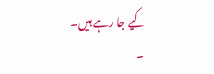کیے جا رہے ہیں۔
۔